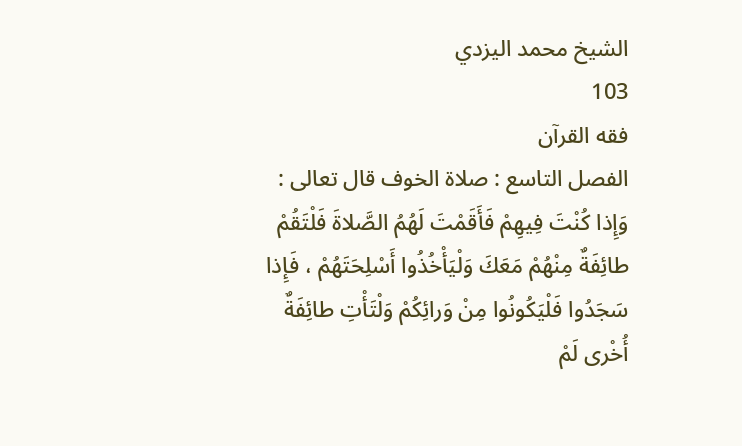الشيخ محمد اليزدي
103
فقه القرآن
الفصل التاسع : صلاة الخوف قال تعالى : وَإِذا كُنْتَ فِيهِمْ فَأَقَمْتَ لَهُمُ الصَّلاةَ فَلْتَقُمْ طائِفَةٌ مِنْهُمْ مَعَكَ وَلْيَأْخُذُوا أَسْلِحَتَهُمْ ، فَإِذا سَجَدُوا فَلْيَكُونُوا مِنْ وَرائِكُمْ وَلْتَأْتِ طائِفَةٌ أُخْرى لَمْ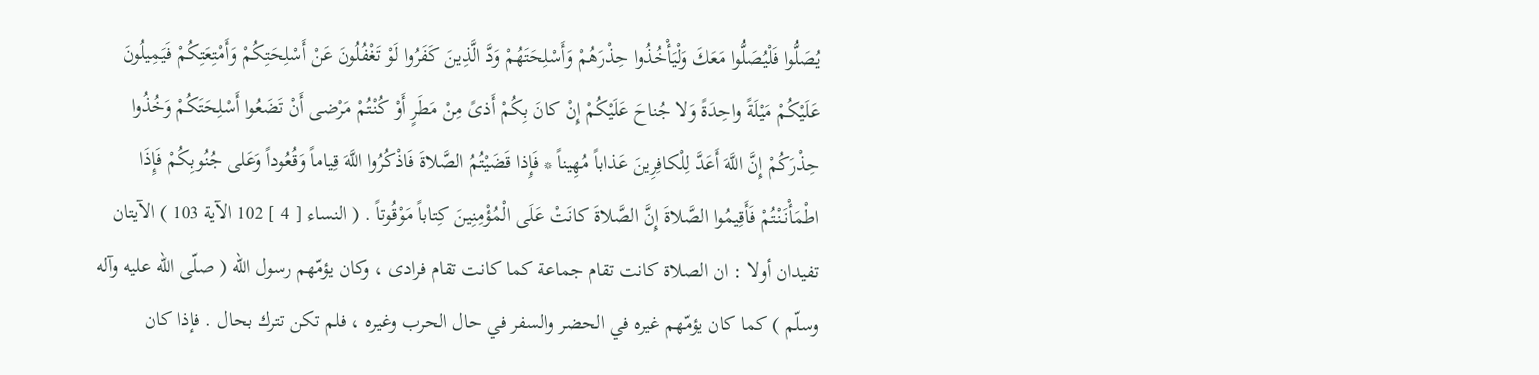يُصَلُّوا فَلْيُصَلُّوا مَعَكَ وَلْيَأْخُذُوا حِذْرَهُمْ وَأَسْلِحَتَهُمْ وَدَّ الَّذِينَ كَفَرُوا لَوْ تَغْفُلُونَ عَنْ أَسْلِحَتِكُمْ وَأَمْتِعَتِكُمْ فَيَمِيلُونَ عَلَيْكُمْ مَيْلَةً واحِدَةً وَلا جُناحَ عَلَيْكُمْ إِنْ كانَ بِكُمْ أَذىً مِنْ مَطَرٍ أَوْ كُنْتُمْ مَرْضى أَنْ تَضَعُوا أَسْلِحَتَكُمْ وَخُذُوا حِذْرَكُمْ إِنَّ اللَّهَ أَعَدَّ لِلْكافِرِينَ عَذاباً مُهِيناً * فَإِذا قَضَيْتُمُ الصَّلاةَ فَاذْكُرُوا اللَّهَ قِياماً وَقُعُوداً وَعَلى جُنُوبِكُمْ فَإِذَا اطْمَأْنَنْتُمْ فَأَقِيمُوا الصَّلاةَ إِنَّ الصَّلاةَ كانَتْ عَلَى الْمُؤْمِنِينَ كِتاباً مَوْقُوتاً . ( النساء [ 4 ] 102 الآية 103 ) الآيتان تفيدان أولا : ان الصلاة كانت تقام جماعة كما كانت تقام فرادى ، وكان يؤمّهم رسول الله ( صلّى اللّه عليه وآله وسلّم ) كما كان يؤمّهم غيره في الحضر والسفر في حال الحرب وغيره ، فلم تكن تترك بحال . فإذا كان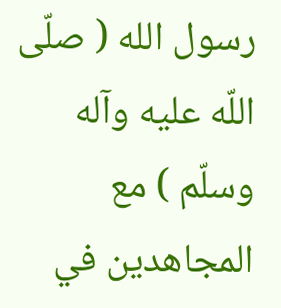رسول الله ( صلّى اللّه عليه وآله وسلّم ) مع المجاهدين في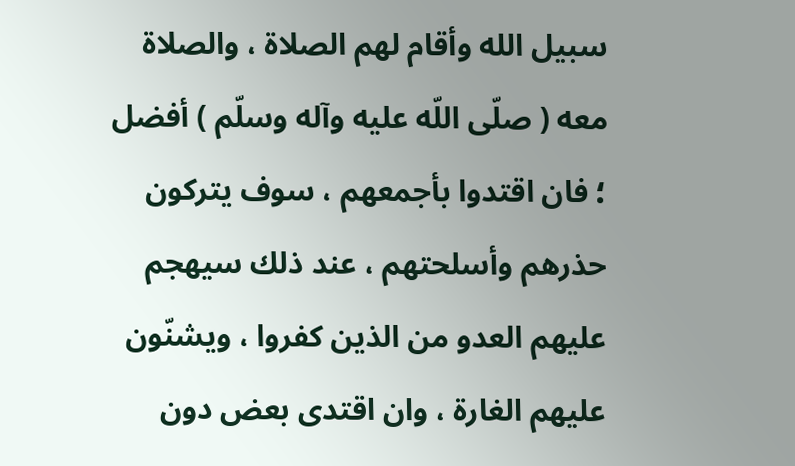سبيل الله وأقام لهم الصلاة ، والصلاة معه ( صلّى اللّه عليه وآله وسلّم ) أفضل ؛ فان اقتدوا بأجمعهم ، سوف يتركون حذرهم وأسلحتهم ، عند ذلك سيهجم عليهم العدو من الذين كفروا ، ويشنّون عليهم الغارة ، وان اقتدى بعض دون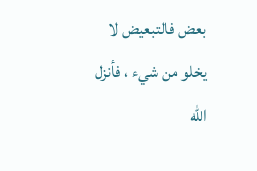بعض فالتبعيض لا يخلو من شيء ، فأنزل الله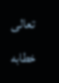تعالى خطابه